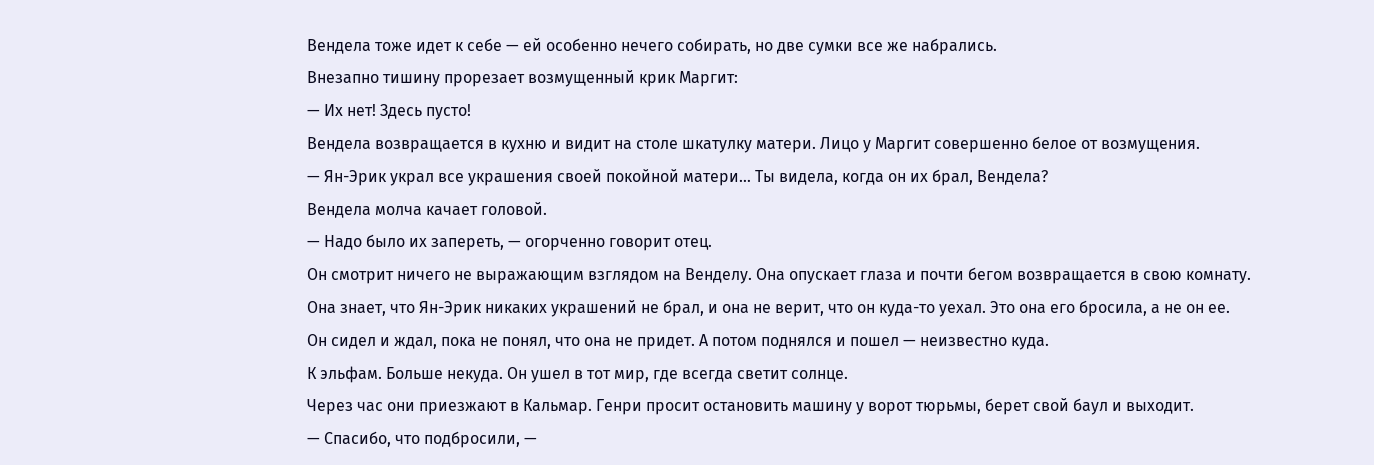Вендела тоже идет к себе — ей особенно нечего собирать, но две сумки все же набрались.
Внезапно тишину прорезает возмущенный крик Маргит:
— Их нет! Здесь пусто!
Вендела возвращается в кухню и видит на столе шкатулку матери. Лицо у Маргит совершенно белое от возмущения.
— Ян-Эрик украл все украшения своей покойной матери… Ты видела, когда он их брал, Вендела?
Вендела молча качает головой.
— Надо было их запереть, — огорченно говорит отец.
Он смотрит ничего не выражающим взглядом на Венделу. Она опускает глаза и почти бегом возвращается в свою комнату.
Она знает, что Ян-Эрик никаких украшений не брал, и она не верит, что он куда-то уехал. Это она его бросила, а не он ее.
Он сидел и ждал, пока не понял, что она не придет. А потом поднялся и пошел — неизвестно куда.
К эльфам. Больше некуда. Он ушел в тот мир, где всегда светит солнце.
Через час они приезжают в Кальмар. Генри просит остановить машину у ворот тюрьмы, берет свой баул и выходит.
— Спасибо, что подбросили, —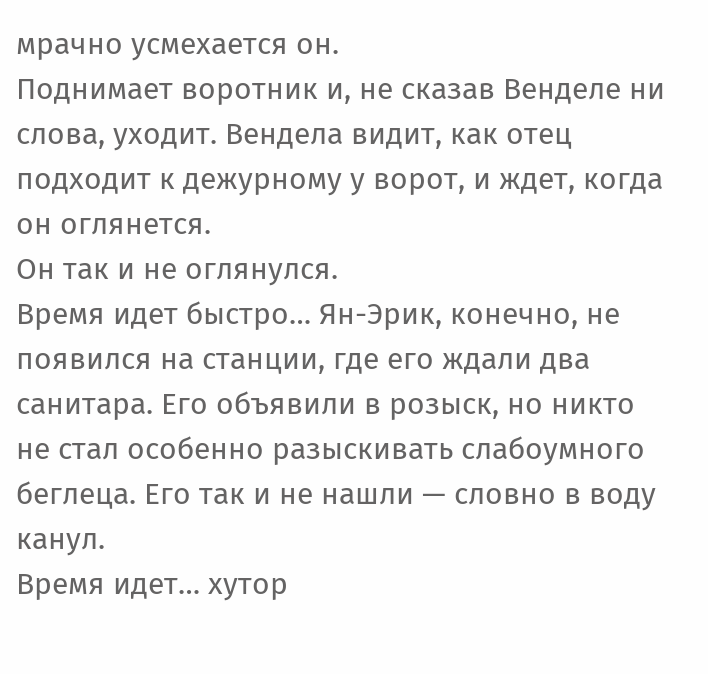мрачно усмехается он.
Поднимает воротник и, не сказав Венделе ни слова, уходит. Вендела видит, как отец подходит к дежурному у ворот, и ждет, когда он оглянется.
Он так и не оглянулся.
Время идет быстро… Ян-Эрик, конечно, не появился на станции, где его ждали два санитара. Его объявили в розыск, но никто не стал особенно разыскивать слабоумного беглеца. Его так и не нашли — словно в воду канул.
Время идет… хутор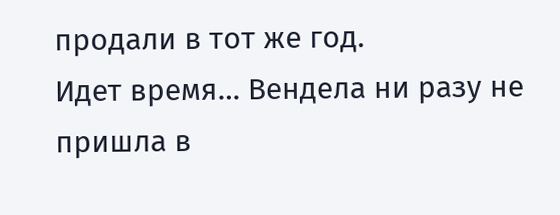продали в тот же год.
Идет время… Вендела ни разу не пришла в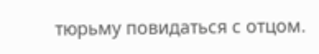тюрьму повидаться с отцом.